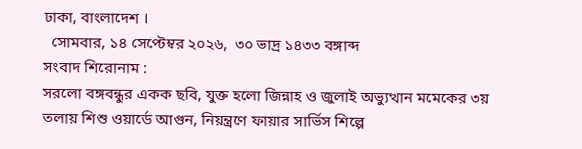ঢাকা, বাংলাদেশ ।
  সোমবার, ১৪ সেপ্টেম্বর ২০২৬,  ৩০ ভাদ্র ১৪৩৩ বঙ্গাব্দ
সংবাদ শিরোনাম :
সরলো বঙ্গবন্ধুর একক ছবি, যুক্ত হলো জিন্নাহ ও জুলাই অভ্যুত্থান মমেকের ৩য় তলায় শিশু ওয়ার্ডে আগুন, নিয়ন্ত্রণে ফায়ার সার্ভিস শিল্পে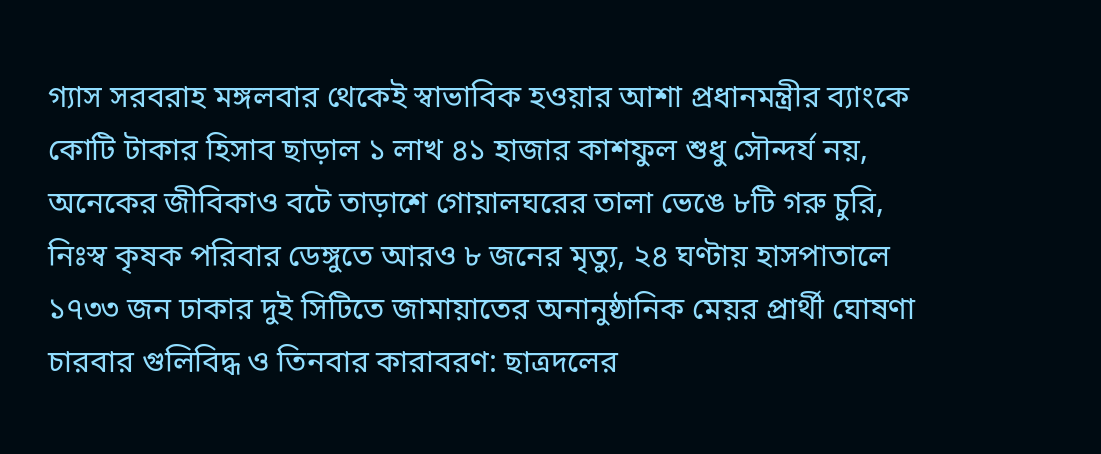গ্যাস সরবরাহ মঙ্গলবার থেকেই স্বাভাবিক হওয়ার আশা প্রধানমন্ত্রীর ব্যাংকে কোটি টাকার হিসাব ছাড়াল ১ লাখ ৪১ হাজার কাশফুল শুধু সৌন্দর্য নয়, অনেকের জীবিকাও বটে তাড়াশে গোয়ালঘরের তালা ভেঙে ৮টি গরু চুরি, নিঃস্ব কৃষক পরিবার ডেঙ্গুতে আরও ৮ জনের মৃত্যু, ২৪ ঘণ্টায় হাসপাতালে ১৭৩৩ জন ঢাকার দুই সিটিতে জামায়াতের অনানুষ্ঠানিক মেয়র প্রার্থী ঘোষণা চারবার গুলিবিদ্ধ ও তিনবার কারাবরণ: ছাত্রদলের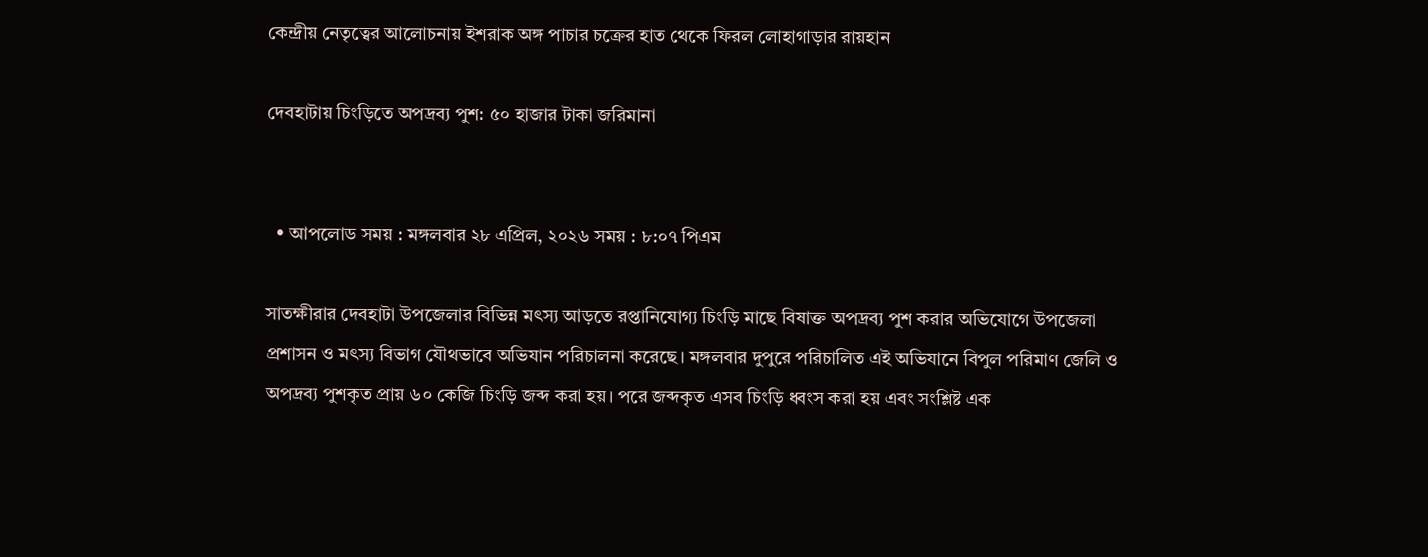কেন্দ্রীয় নেতৃত্বের আলোচনায় ইশরাক অঙ্গ পাচার চক্রের হাত থেকে ফিরল লোহাগাড়ার রায়হান

দেবহাটায় চিংড়িতে অপদ্রব্য পুশ: ৫০ হাজার টাকা জরিমানা


  • আপলোড সময় : মঙ্গলবার ২৮ এপ্রিল, ২০২৬ সময় : ৮:০৭ পিএম

সাতক্ষীরার দেবহাটা উপজেলার বিভিন্ন মৎস্য আড়তে রপ্তানিযোগ্য চিংড়ি মাছে বিষাক্ত অপদ্রব্য পুশ করার অভিযোগে উপজেলা প্রশাসন ও মৎস্য বিভাগ যৌথভাবে অভিযান পরিচালনা করেছে। মঙ্গলবার দুপুরে পরিচালিত এই অভিযানে বিপুল পরিমাণ জেলি ও অপদ্রব্য পুশকৃত প্রায় ৬০ কেজি চিংড়ি জব্দ করা হয়। পরে জব্দকৃত এসব চিংড়ি ধ্বংস করা হয় এবং সংশ্লিষ্ট এক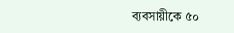ব্যবসায়ীকে ৫০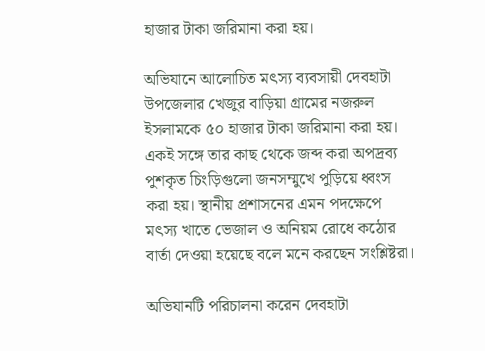হাজার টাকা জরিমানা করা হয়।

অভিযানে আলোচিত মৎস্য ব্যবসায়ী দেবহাটা উপজেলার খেজুর বাড়িয়া গ্রামের নজরুল ইসলামকে ৫০ হাজার টাকা জরিমানা করা হয়। একই সঙ্গে তার কাছ থেকে জব্দ করা অপদ্রব্য পুশকৃত চিংড়িগুলো জনসম্মুখে পুড়িয়ে ধ্বংস করা হয়। স্থানীয় প্রশাসনের এমন পদক্ষেপে মৎস্য খাতে ভেজাল ও অনিয়ম রোধে কঠোর বার্তা দেওয়া হয়েছে বলে মনে করছেন সংশ্লিষ্টরা।

অভিযানটি পরিচালনা করেন দেবহাটা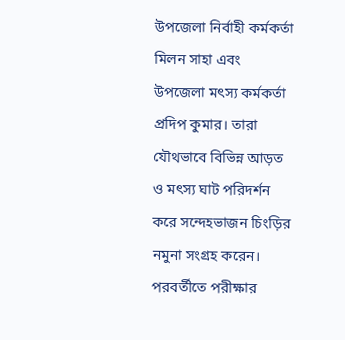উপজেলা নির্বাহী কর্মকর্তা মিলন সাহা এবং উপজেলা মৎস্য কর্মকর্তা প্রদিপ কুমার। তারা যৌথভাবে বিভিন্ন আড়ত ও মৎস্য ঘাট পরিদর্শন করে সন্দেহভাজন চিংড়ির নমুনা সংগ্রহ করেন। পরবর্তীতে পরীক্ষার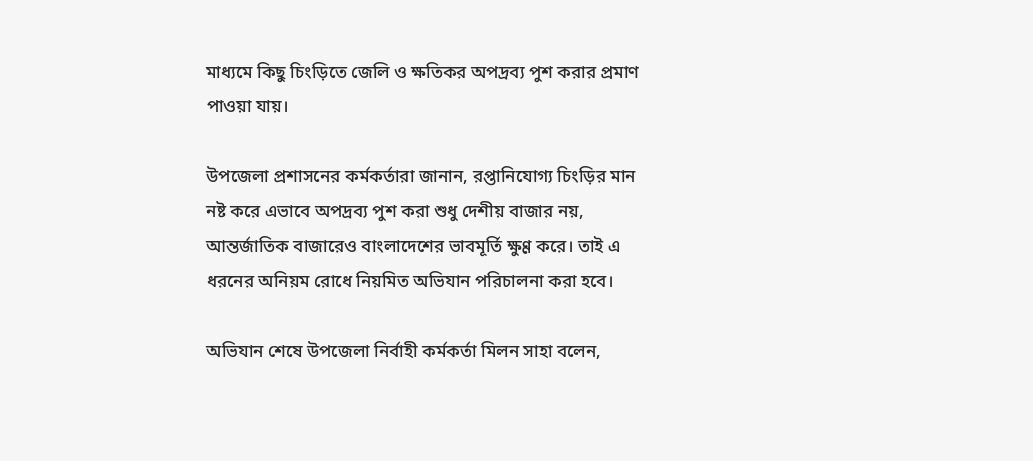মাধ্যমে কিছু চিংড়িতে জেলি ও ক্ষতিকর অপদ্রব্য পুশ করার প্রমাণ পাওয়া যায়।

উপজেলা প্রশাসনের কর্মকর্তারা জানান, রপ্তানিযোগ্য চিংড়ির মান নষ্ট করে এভাবে অপদ্রব্য পুশ করা শুধু দেশীয় বাজার নয়, আন্তর্জাতিক বাজারেও বাংলাদেশের ভাবমূর্তি ক্ষুণ্ণ করে। তাই এ ধরনের অনিয়ম রোধে নিয়মিত অভিযান পরিচালনা করা হবে।

অভিযান শেষে উপজেলা নির্বাহী কর্মকর্তা মিলন সাহা বলেন,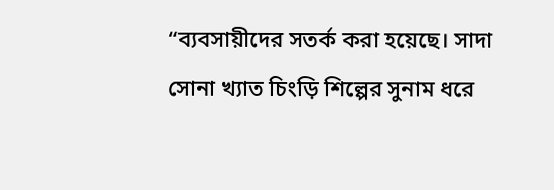“ব্যবসায়ীদের সতর্ক করা হয়েছে। সাদা সোনা খ্যাত চিংড়ি শিল্পের সুনাম ধরে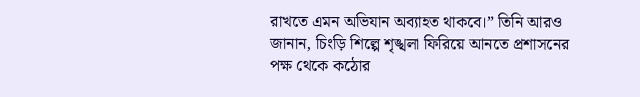রাখতে এমন অভিযান অব্যাহত থাকবে।” তিনি আরও জানান, চিংড়ি শিল্পে শৃঙ্খলা ফিরিয়ে আনতে প্রশাসনের পক্ষ থেকে কঠোর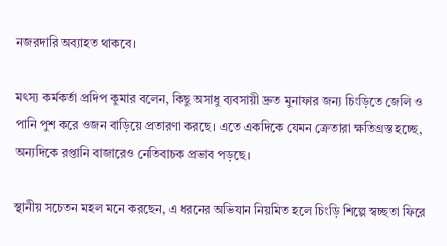নজরদারি অব্যাহত থাকবে।

মৎস্য কর্মকর্তা প্রদিপ কুমার বলেন, কিছু অসাধু ব্যবসায়ী দ্রুত মুনাফার জন্য চিংড়িতে জেলি ও পানি পুশ করে ওজন বাড়িয়ে প্রতারণা করছে। এতে একদিকে যেমন ক্রেতারা ক্ষতিগ্রস্ত হচ্ছে, অন্যদিকে রপ্তানি বাজারেও নেতিবাচক প্রভাব পড়ছে।

স্থানীয় সচেতন মহল মনে করছেন, এ ধরনের অভিযান নিয়মিত হলে চিংড়ি শিল্পে স্বচ্ছতা ফিরে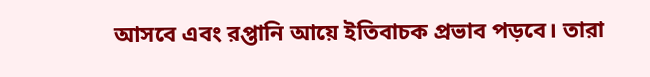আসবে এবং রপ্তানি আয়ে ইতিবাচক প্রভাব পড়বে। তারা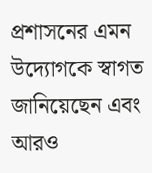প্রশাসনের এমন উদ্যোগকে স্বাগত জানিয়েছেন এবং আরও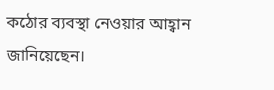কঠোর ব্যবস্থা নেওয়ার আহ্বান জানিয়েছেন।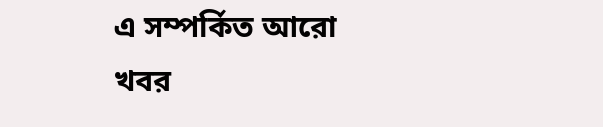এ সম্পর্কিত আরো খবর